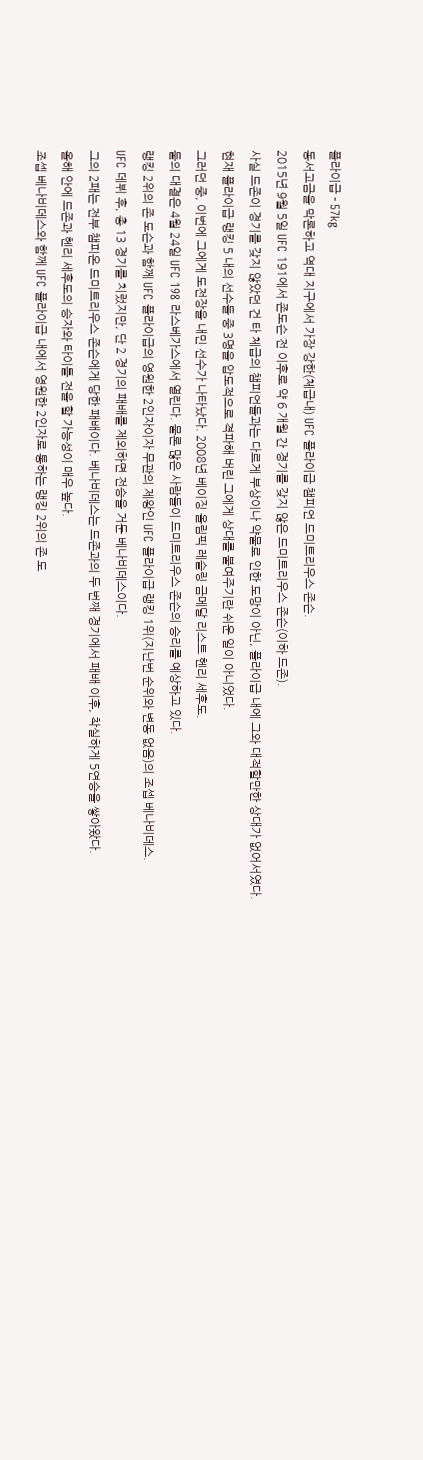플라이급 - 57kg
동서고금을 막론하고 역대 지구에서 가장 강한(체급내) UFC 플라이급 챔피언 드미트리우스 존슨.
2015년 9월 5일 UFC 191에서 존도슨 전 이후로 약 6 개월 간 경기를 갖지 않은 드미트리우스 존슨(이하 드존).
사실 드존이 경기를 갖지 않았던 건 타 체급의 챔피언들과는 다르게 부상이나 약물로 인한 도망이 아닌, 플라이급 내에 그와 대적할만한 상대가 없어서였다.
현재 플라이급 랭킹 5 내의 선수들 중 3명을 압도적으로 격파해 버린 그에게 상대를 붙여주기란 쉬운 일이 아니었다.
그러던 중, 이번에 그에게 도전장을 내민 선수가 나타났다. 2008년 베이징 올림픽 레슬링 금메달 리스트 헨리 세후도.
둘의 대결은 4월 24일 UFC 198 라스베가스에서 열린다. 물론 많은 사람들이 드미트리우스 존슨의 승리를 예상하고 있다.
랭킹 2위의 존 도슨과 함께 UFC 플라이급의 영원한 2인자이자 무관의 제왕인 UFC 플라이급 랭킹 1위(지난번 순위와 변동 없음)의 조셉 베나비데스.
UFC 데뷔 후, 총 13 경기를 치렀지만, 단 2 경기의 패배를 제외하면 전승을 거둔 베나비데스이다.
그의 2패는 전부 챔피온 드미트리우스 존슨에게 당한 패배이다. 베나비데스는 드존과의 두 번째 경기에서 패배 이후, 착실하게 5연승을 쌓아왔다.
올해 안에 드존과 헨리 세후도의 승자와 타이틀 전을 할 가능성이 매우 높다.
조셉 베나비데스와 함께 UFC 플라이급 내에서 영원한 2인자로 통하는 랭킹 2위의 존 도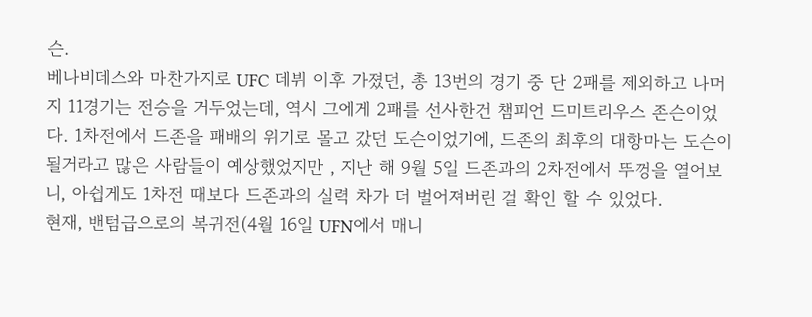슨.
베나비데스와 마찬가지로 UFC 데뷔 이후 가졌던, 총 13번의 경기 중 단 2패를 제외하고 나머지 11경기는 전승을 거두었는데, 역시 그에게 2패를 선사한건 챔피언 드미트리우스 존슨이었다. 1차전에서 드존을 패배의 위기로 몰고 갔던 도슨이었기에, 드존의 최후의 대항마는 도슨이 될거라고 많은 사람들이 예상했었지만 , 지난 해 9월 5일 드존과의 2차전에서 뚜껑을 열어보니, 아쉽게도 1차전 때보다 드존과의 실력 차가 더 벌어져버린 걸 확인 할 수 있었다.
현재, 밴텀급으로의 복귀전(4월 16일 UFN에서 매니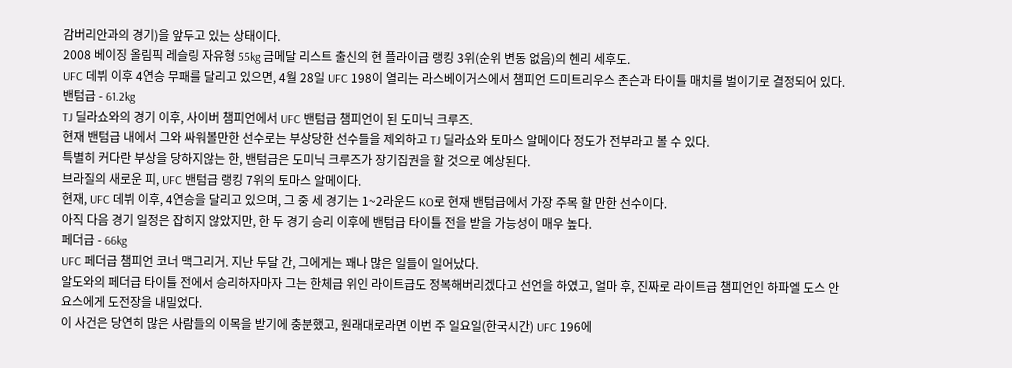감버리안과의 경기)을 앞두고 있는 상태이다.
2008 베이징 올림픽 레슬링 자유형 55kg 금메달 리스트 출신의 현 플라이급 랭킹 3위(순위 변동 없음)의 헨리 세후도.
UFC 데뷔 이후 4연승 무패를 달리고 있으면, 4월 28일 UFC 198이 열리는 라스베이거스에서 챔피언 드미트리우스 존슨과 타이틀 매치를 벌이기로 결정되어 있다.
밴텀급 - 61.2kg
TJ 딜라쇼와의 경기 이후, 사이버 챔피언에서 UFC 밴텀급 챔피언이 된 도미닉 크루즈.
현재 밴텀급 내에서 그와 싸워볼만한 선수로는 부상당한 선수들을 제외하고 TJ 딜라쇼와 토마스 알메이다 정도가 전부라고 볼 수 있다.
특별히 커다란 부상을 당하지않는 한, 밴텀급은 도미닉 크루즈가 장기집권을 할 것으로 예상된다.
브라질의 새로운 피, UFC 밴텀급 랭킹 7위의 토마스 알메이다.
현재, UFC 데뷔 이후, 4연승을 달리고 있으며, 그 중 세 경기는 1~2라운드 KO로 현재 밴텀급에서 가장 주목 할 만한 선수이다.
아직 다음 경기 일정은 잡히지 않았지만, 한 두 경기 승리 이후에 밴텀급 타이틀 전을 받을 가능성이 매우 높다.
페더급 - 66kg
UFC 페더급 챔피언 코너 맥그리거. 지난 두달 간, 그에게는 꽤나 많은 일들이 일어났다.
알도와의 페더급 타이틀 전에서 승리하자마자 그는 한체급 위인 라이트급도 정복해버리겠다고 선언을 하였고, 얼마 후, 진짜로 라이트급 챔피언인 하파엘 도스 안요스에게 도전장을 내밀었다.
이 사건은 당연히 많은 사람들의 이목을 받기에 충분했고, 원래대로라면 이번 주 일요일(한국시간) UFC 196에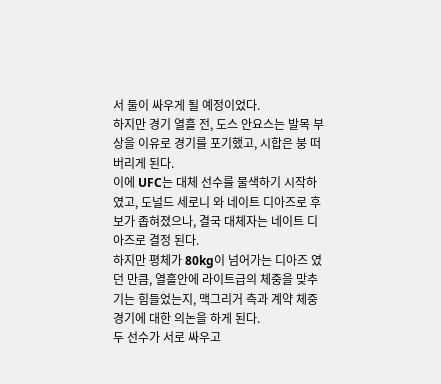서 둘이 싸우게 될 예정이었다.
하지만 경기 열흘 전, 도스 안요스는 발목 부상을 이유로 경기를 포기했고, 시합은 붕 떠버리게 된다.
이에 UFC는 대체 선수를 물색하기 시작하였고, 도널드 세로니 와 네이트 디아즈로 후보가 좁혀졌으나, 결국 대체자는 네이트 디아즈로 결정 된다.
하지만 평체가 80kg이 넘어가는 디아즈 였던 만큼, 열흘안에 라이트급의 체중을 맞추기는 힘들었는지, 맥그리거 측과 계약 체중 경기에 대한 의논을 하게 된다.
두 선수가 서로 싸우고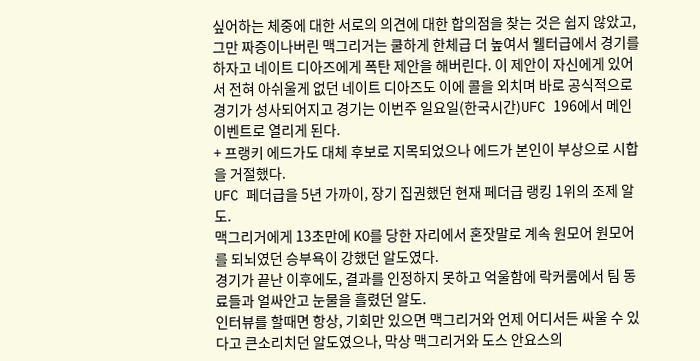싶어하는 체중에 대한 서로의 의견에 대한 합의점을 찾는 것은 쉽지 않았고, 그만 짜증이나버린 맥그리거는 쿨하게 한체급 더 높여서 웰터급에서 경기를 하자고 네이트 디아즈에게 폭탄 제안을 해버린다. 이 제안이 자신에게 있어서 전혀 아쉬울게 없던 네이트 디아즈도 이에 콜을 외치며 바로 공식적으로 경기가 성사되어지고 경기는 이번주 일요일(한국시간)UFC 196에서 메인이벤트로 열리게 된다.
+ 프랭키 에드가도 대체 후보로 지목되었으나 에드가 본인이 부상으로 시합을 거절했다.
UFC 페더급을 5년 가까이, 장기 집권했던 현재 페더급 랭킹 1위의 조제 알도.
맥그리거에게 13초만에 KO를 당한 자리에서 혼잣말로 계속 원모어 원모어를 되뇌였던 승부욕이 강했던 알도였다.
경기가 끝난 이후에도, 결과를 인정하지 못하고 억울함에 락커룸에서 팀 동료들과 얼싸안고 눈물을 흘렸던 알도.
인터뷰를 할때면 항상, 기회만 있으면 맥그리거와 언제 어디서든 싸울 수 있다고 큰소리치던 알도였으나, 막상 맥그리거와 도스 안요스의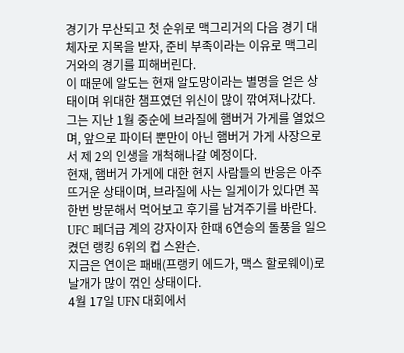경기가 무산되고 첫 순위로 맥그리거의 다음 경기 대체자로 지목을 받자, 준비 부족이라는 이유로 맥그리거와의 경기를 피해버린다.
이 때문에 알도는 현재 알도망이라는 별명을 얻은 상태이며 위대한 챔프였던 위신이 많이 깎여져나갔다.
그는 지난 1월 중순에 브라질에 햄버거 가게를 열었으며, 앞으로 파이터 뿐만이 아닌 햄버거 가게 사장으로서 제 2의 인생을 개척해나갈 예정이다.
현재, 햄버거 가게에 대한 현지 사람들의 반응은 아주 뜨거운 상태이며, 브라질에 사는 일게이가 있다면 꼭 한번 방문해서 먹어보고 후기를 남겨주기를 바란다.
UFC 페더급 계의 강자이자 한때 6연승의 돌풍을 일으켰던 랭킹 6위의 컵 스완슨.
지금은 연이은 패배(프랭키 에드가, 맥스 할로웨이)로 날개가 많이 꺾인 상태이다.
4월 17일 UFN 대회에서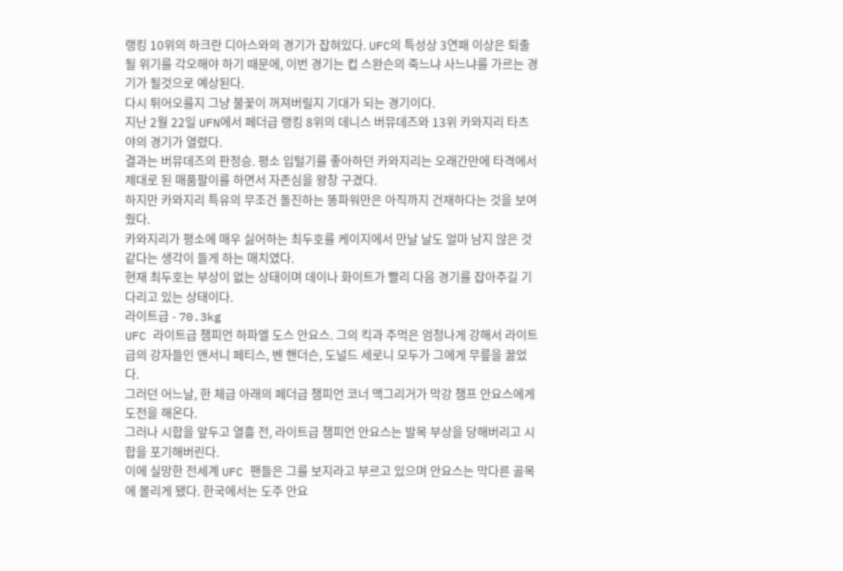랭킹 10위의 하크란 디아스와의 경기가 잡혀있다. UFC의 특성상 3연패 이상은 퇴출될 위기를 각오해야 하기 때문에, 이번 경기는 컵 스완슨의 죽느냐 사느냐를 가르는 경기가 될것으로 예상된다.
다시 튀어오를지 그냥 불꽃이 꺼져버릴지 기대가 되는 경기이다.
지난 2월 22일 UFN에서 페더급 랭킹 8위의 데니스 버뮤데즈와 13위 카와지리 타츠야의 경기가 열렸다.
결과는 버뮤데즈의 판정승. 평소 입털기를 좋아하던 카와지리는 오래간만에 타격에서 제대로 된 매품팔이를 하면서 자존심을 왕창 구겼다.
하지만 카와지리 특유의 무조건 돌진하는 똥파워만은 아직까지 건재하다는 것을 보여줬다.
카와지리가 평소에 매우 싫어하는 최두호를 케이지에서 만날 날도 얼마 남지 않은 것 같다는 생각이 들게 하는 매치였다.
현재 최두호는 부상이 없는 상태이며 데이나 화이트가 빨리 다음 경기를 잡아주길 기다리고 있는 상태이다.
라이트급 - 70.3kg
UFC 라이트급 챔피언 하파엘 도스 안요스. 그의 킥과 주먹은 엄청나게 강해서 라이트급의 강자들인 앤서니 페티스, 벤 핸더슨, 도널드 세로니 모두가 그에게 무릎을 꿇었다.
그러던 어느날, 한 체급 아래의 페더급 챔피언 코너 맥그리거가 막강 챔프 안요스에게 도전을 해온다.
그러나 시합을 앞두고 열흘 전, 라이트급 챔피언 안요스는 발목 부상을 당해버리고 시합을 포기해버린다.
이에 실망한 전세계 UFC 팬들은 그를 보지라고 부르고 있으며 안요스는 막다른 골목에 몰리게 됐다. 한국에서는 도주 안요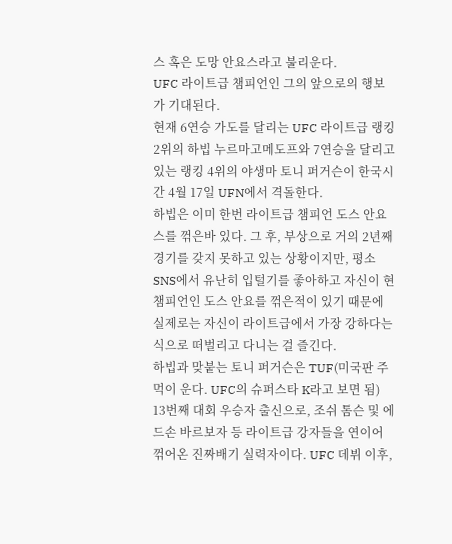스 혹은 도망 안요스라고 불리운다.
UFC 라이트급 챔피언인 그의 앞으로의 행보가 기대된다.
현재 6연승 가도를 달리는 UFC 라이트급 랭킹 2위의 하빕 누르마고메도프와 7연승을 달리고 있는 랭킹 4위의 야생마 토니 퍼거슨이 한국시간 4월 17일 UFN에서 격돌한다.
하빕은 이미 한번 라이트급 챔피언 도스 안요스를 꺾은바 있다. 그 후, 부상으로 거의 2년째 경기를 갖지 못하고 있는 상황이지만, 평소 SNS에서 유난히 입털기를 좋아하고 자신이 현 챔피언인 도스 안요를 꺾은적이 있기 때문에 실제로는 자신이 라이트급에서 가장 강하다는 식으로 떠벌리고 다니는 걸 즐긴다.
하빕과 맞붙는 토니 퍼거슨은 TUF(미국판 주먹이 운다. UFC의 슈퍼스타 K라고 보면 됨) 13번째 대회 우승자 출신으로, 조쉬 톰슨 및 에드손 바르보자 등 라이트급 강자들을 연이어 꺾어온 진짜배기 실력자이다. UFC 데뷔 이후,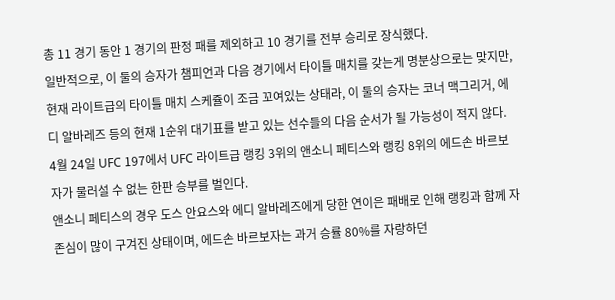총 11 경기 동안 1 경기의 판정 패를 제외하고 10 경기를 전부 승리로 장식했다.
일반적으로, 이 둘의 승자가 챔피언과 다음 경기에서 타이틀 매치를 갖는게 명분상으로는 맞지만, 현재 라이트급의 타이틀 매치 스케쥴이 조금 꼬여있는 상태라, 이 둘의 승자는 코너 맥그리거, 에디 알바레즈 등의 현재 1순위 대기표를 받고 있는 선수들의 다음 순서가 될 가능성이 적지 않다.
4월 24일 UFC 197에서 UFC 라이트급 랭킹 3위의 앤소니 페티스와 랭킹 8위의 에드손 바르보자가 물러설 수 없는 한판 승부를 벌인다.
앤소니 페티스의 경우 도스 안요스와 에디 알바레즈에게 당한 연이은 패배로 인해 랭킹과 함께 자존심이 많이 구겨진 상태이며, 에드손 바르보자는 과거 승률 80%를 자랑하던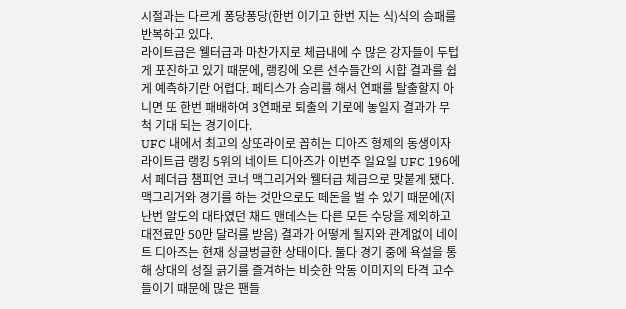시절과는 다르게 퐁당퐁당(한번 이기고 한번 지는 식)식의 승패를 반복하고 있다.
라이트급은 웰터급과 마찬가지로 체급내에 수 많은 강자들이 두텁게 포진하고 있기 때문에, 랭킹에 오른 선수들간의 시합 결과를 쉽게 예측하기란 어렵다. 페티스가 승리를 해서 연패를 탈출할지 아니면 또 한번 패배하여 3연패로 퇴출의 기로에 놓일지 결과가 무척 기대 되는 경기이다.
UFC 내에서 최고의 상또라이로 꼽히는 디아즈 형제의 동생이자 라이트급 랭킹 5위의 네이트 디아즈가 이번주 일요일 UFC 196에서 페더급 챔피언 코너 맥그리거와 웰터급 체급으로 맞붙게 됐다.
맥그리거와 경기를 하는 것만으로도 떼돈을 벌 수 있기 때문에(지난번 알도의 대타였던 채드 맨데스는 다른 모든 수당을 제외하고 대전료만 50만 달러를 받음) 결과가 어떻게 될지와 관계없이 네이트 디아즈는 현재 싱글벙글한 상태이다. 둘다 경기 중에 욕설을 통해 상대의 성질 긁기를 즐겨하는 비슷한 악동 이미지의 타격 고수들이기 때문에 많은 팬들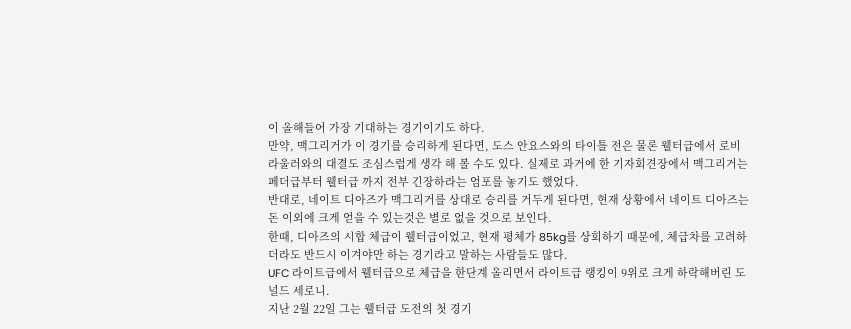이 올해들어 가장 기대하는 경기이기도 하다.
만약, 맥그리거가 이 경기를 승리하게 된다면, 도스 안요스와의 타이틀 전은 물론 웰터급에서 로비 라울러와의 대결도 조심스럽게 생각 해 볼 수도 있다. 실제로 과거에 한 기자회견장에서 맥그리거는 페더급부터 웰터급 까지 전부 긴장하라는 엄포를 놓기도 했었다.
반대로, 네이트 디아즈가 맥그리거를 상대로 승리를 거두게 된다면, 현재 상황에서 네이트 디아즈는 돈 이외에 크게 얻을 수 있는것은 별로 없을 것으로 보인다.
한때, 디아즈의 시합 체급이 웰터급이었고, 현재 평체가 85kg를 상회하기 때문에, 체급차를 고려하더라도 반드시 이겨야만 하는 경기라고 말하는 사람들도 많다.
UFC 라이트급에서 웰터급으로 체급을 한단계 올리면서 라이트급 랭킹이 9위로 크게 하락해버린 도널드 세로니.
지난 2월 22일 그는 웰터급 도전의 첫 경기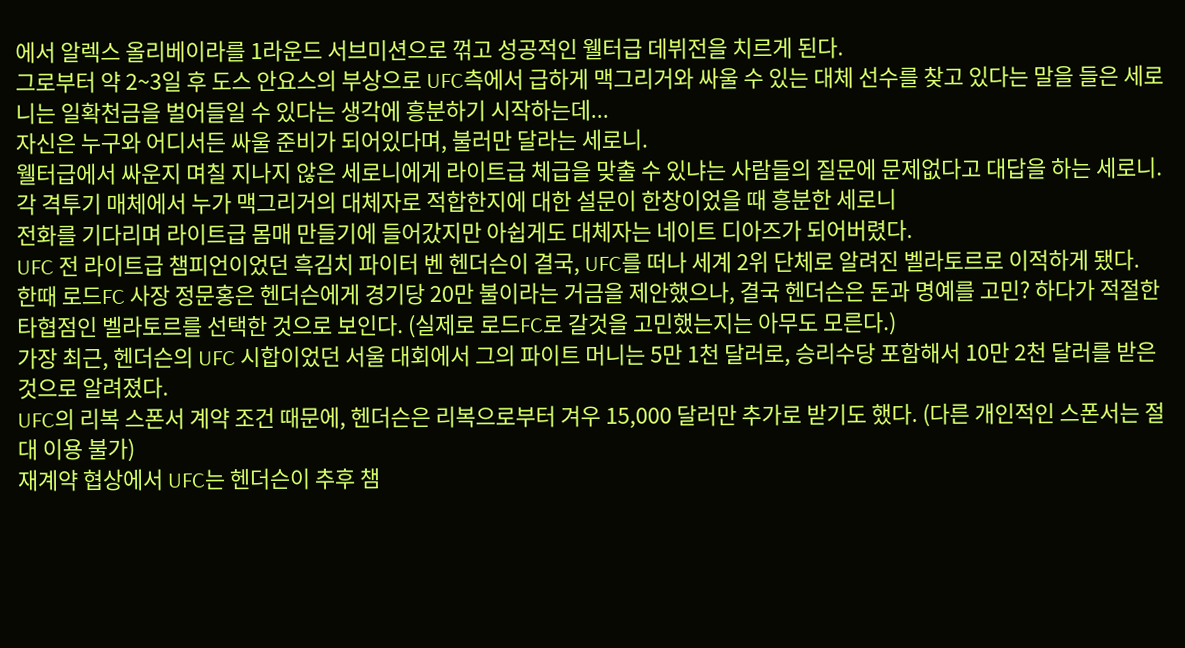에서 알렉스 올리베이라를 1라운드 서브미션으로 꺾고 성공적인 웰터급 데뷔전을 치르게 된다.
그로부터 약 2~3일 후 도스 안요스의 부상으로 UFC측에서 급하게 맥그리거와 싸울 수 있는 대체 선수를 찾고 있다는 말을 들은 세로니는 일확천금을 벌어들일 수 있다는 생각에 흥분하기 시작하는데...
자신은 누구와 어디서든 싸울 준비가 되어있다며, 불러만 달라는 세로니.
웰터급에서 싸운지 며칠 지나지 않은 세로니에게 라이트급 체급을 맞출 수 있냐는 사람들의 질문에 문제없다고 대답을 하는 세로니.
각 격투기 매체에서 누가 맥그리거의 대체자로 적합한지에 대한 설문이 한창이었을 때 흥분한 세로니
전화를 기다리며 라이트급 몸매 만들기에 들어갔지만 아쉽게도 대체자는 네이트 디아즈가 되어버렸다.
UFC 전 라이트급 챔피언이었던 흑김치 파이터 벤 헨더슨이 결국, UFC를 떠나 세계 2위 단체로 알려진 벨라토르로 이적하게 됐다.
한때 로드FC 사장 정문홍은 헨더슨에게 경기당 20만 불이라는 거금을 제안했으나, 결국 헨더슨은 돈과 명예를 고민? 하다가 적절한 타협점인 벨라토르를 선택한 것으로 보인다. (실제로 로드FC로 갈것을 고민했는지는 아무도 모른다.)
가장 최근, 헨더슨의 UFC 시합이었던 서울 대회에서 그의 파이트 머니는 5만 1천 달러로, 승리수당 포함해서 10만 2천 달러를 받은 것으로 알려졌다.
UFC의 리복 스폰서 계약 조건 때문에, 헨더슨은 리복으로부터 겨우 15,000 달러만 추가로 받기도 했다. (다른 개인적인 스폰서는 절대 이용 불가)
재계약 협상에서 UFC는 헨더슨이 추후 챔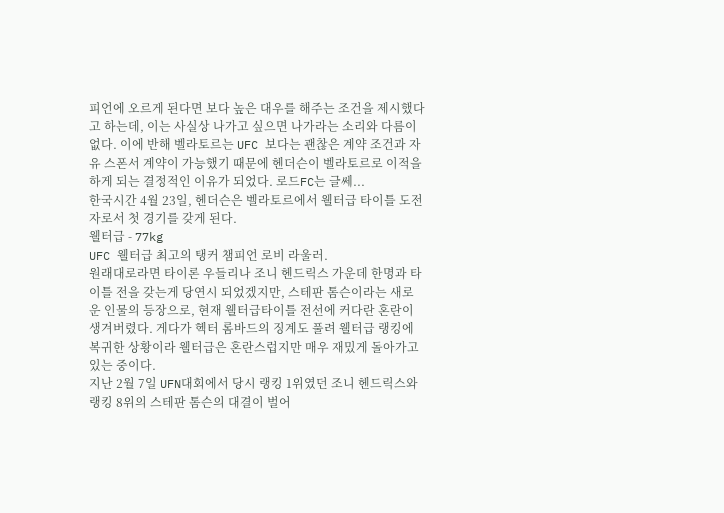피언에 오르게 된다면 보다 높은 대우를 해주는 조건을 제시했다고 하는데, 이는 사실상 나가고 싶으면 나가라는 소리와 다름이 없다. 이에 반해 벨라토르는 UFC 보다는 괜찮은 계약 조건과 자유 스폰서 계약이 가능했기 때문에 헨더슨이 벨라토르로 이적을 하게 되는 결정적인 이유가 되었다. 로드FC는 글쎄...
한국시간 4월 23일, 헨더슨은 벨라토르에서 웰터급 타이틀 도전자로서 첫 경기를 갖게 된다.
웰터급 - 77kg
UFC 웰터급 최고의 탱커 챔피언 로비 라울러.
원래대로라면 타이론 우들리나 조니 헨드릭스 가운데 한명과 타이틀 전을 갖는게 당연시 되었겠지만, 스테판 톰슨이라는 새로운 인물의 등장으로, 현재 웰터급타이틀 전선에 커다란 혼란이 생겨버렸다. 게다가 헥터 롬바드의 징계도 풀려 웰터급 랭킹에 복귀한 상황이라 웰터급은 혼란스럽지만 매우 재밌게 돌아가고 있는 중이다.
지난 2월 7일 UFN대회에서 당시 랭킹 1위였던 조니 헨드릭스와 랭킹 8위의 스테판 톰슨의 대결이 벌어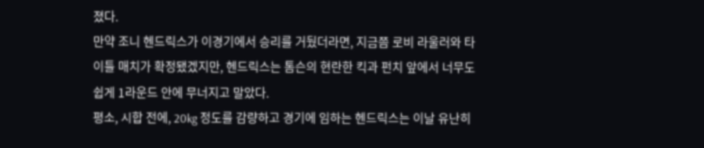졌다.
만약 조니 헨드릭스가 이경기에서 승리를 거뒀더라면, 지금쯤 로비 라울러와 타이틀 매치가 확정됐겠지만, 헨드릭스는 톰슨의 현란한 킥과 펀치 앞에서 너무도 쉽게 1라운드 안에 무너지고 말았다.
평소, 시합 전에, 20kg 정도를 감량하고 경기에 임하는 헨드릭스는 이날 유난히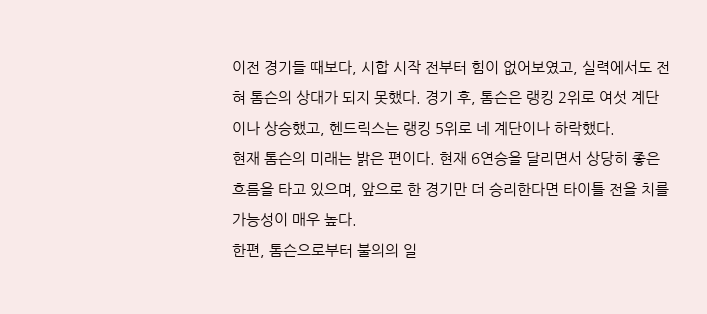이전 경기들 때보다, 시합 시작 전부터 힘이 없어보였고, 실력에서도 전혀 톰슨의 상대가 되지 못했다. 경기 후, 톰슨은 랭킹 2위로 여섯 계단이나 상승했고, 헨드릭스는 랭킹 5위로 네 계단이나 하락했다.
현재 톰슨의 미래는 밝은 편이다. 현재 6연승을 달리면서 상당히 좋은 흐름을 타고 있으며, 앞으로 한 경기만 더 승리한다면 타이틀 전을 치를 가능성이 매우 높다.
한편, 톰슨으로부터 불의의 일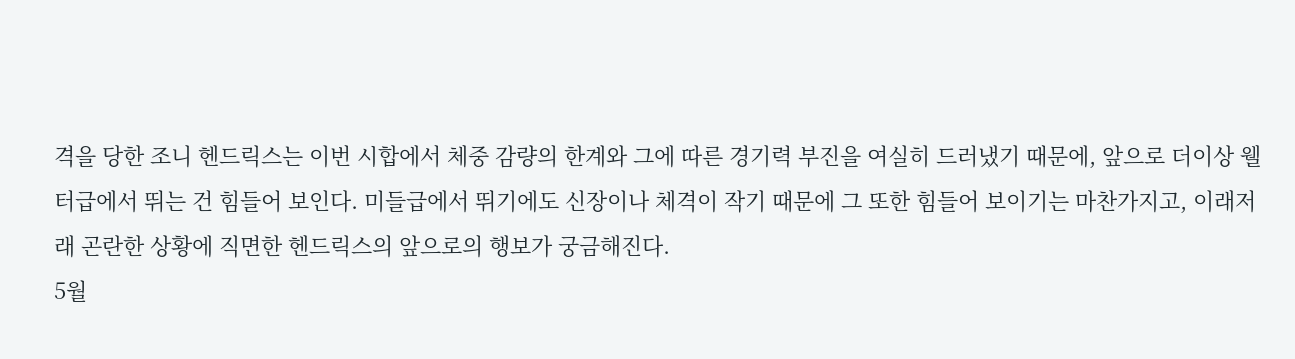격을 당한 조니 헨드릭스는 이번 시합에서 체중 감량의 한계와 그에 따른 경기력 부진을 여실히 드러냈기 때문에, 앞으로 더이상 웰터급에서 뛰는 건 힘들어 보인다. 미들급에서 뛰기에도 신장이나 체격이 작기 때문에 그 또한 힘들어 보이기는 마찬가지고, 이래저래 곤란한 상황에 직면한 헨드릭스의 앞으로의 행보가 궁금해진다.
5월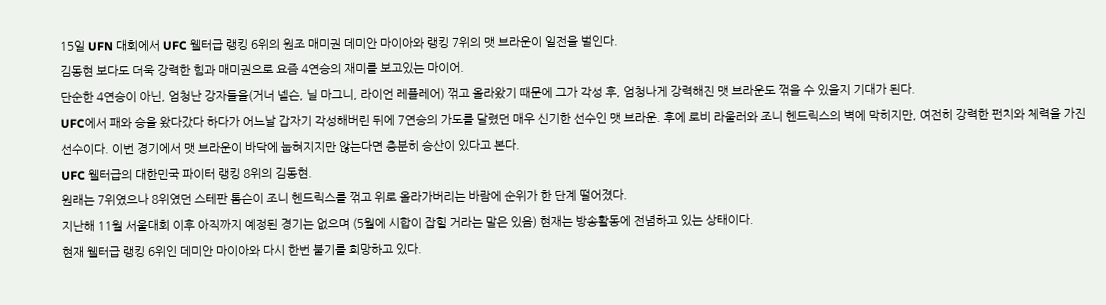15일 UFN 대회에서 UFC 웰터급 랭킹 6위의 원조 매미권 데미안 마이아와 랭킹 7위의 맷 브라운이 일전을 벌인다.
김동현 보다도 더욱 강력한 힘과 매미권으로 요즘 4연승의 재미를 보고있는 마이어.
단순한 4연승이 아닌, 엄청난 강자들을(거너 넬슨, 닐 마그니, 라이언 레플레어) 꺾고 올라왔기 때문에 그가 각성 후, 엄청나게 강력해진 맷 브라운도 꺾을 수 있을지 기대가 된다.
UFC에서 패와 승을 왔다갔다 하다가 어느날 갑자기 각성해버린 뒤에 7연승의 가도를 달렸던 매우 신기한 선수인 맷 브라운. 후에 로비 라울러와 조니 헨드릭스의 벽에 막히지만, 여전히 강력한 펀치와 체력을 가진 선수이다. 이번 경기에서 맷 브라운이 바닥에 눕혀지지만 않는다면 충분히 승산이 있다고 본다.
UFC 웰터급의 대한민국 파이터 랭킹 8위의 김동현.
원래는 7위였으나 8위였던 스테판 톰슨이 조니 헨드릭스를 꺾고 위로 올라가버리는 바람에 순위가 한 단계 떨어졌다.
지난해 11월 서울대회 이후 아직까지 예정된 경기는 없으며 (5월에 시합이 잡힐 거라는 말은 있음) 현재는 방송활동에 전념하고 있는 상태이다.
현재 웰터급 랭킹 6위인 데미안 마이아와 다시 한번 붙기를 희망하고 있다.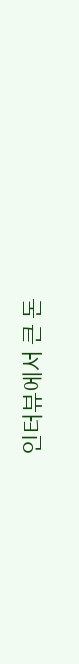인터뷰에서 큰 돈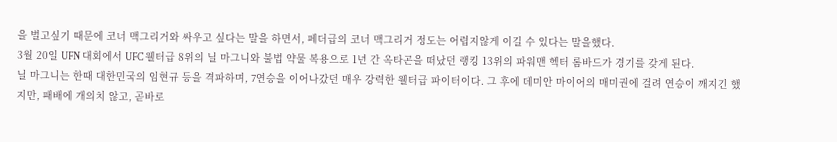을 벌고싶기 때문에 코너 맥그리거와 싸우고 싶다는 말을 하면서, 페더급의 코너 맥그리거 정도는 어렵지않게 이길 수 있다는 말을했다.
3월 20일 UFN 대회에서 UFC 웰터급 8위의 닐 마그니와 불법 약물 복용으로 1년 간 옥타곤을 떠났던 랭킹 13위의 파워맨 헥터 롬바드가 경기를 갖게 된다.
닐 마그니는 한때 대한민국의 임현규 등을 격파하며, 7연승을 이어나갔던 매우 강력한 웰터급 파이터이다. 그 후에 데미안 마이어의 매미권에 걸려 연승이 깨지긴 했지만, 패배에 개의치 않고, 곧바로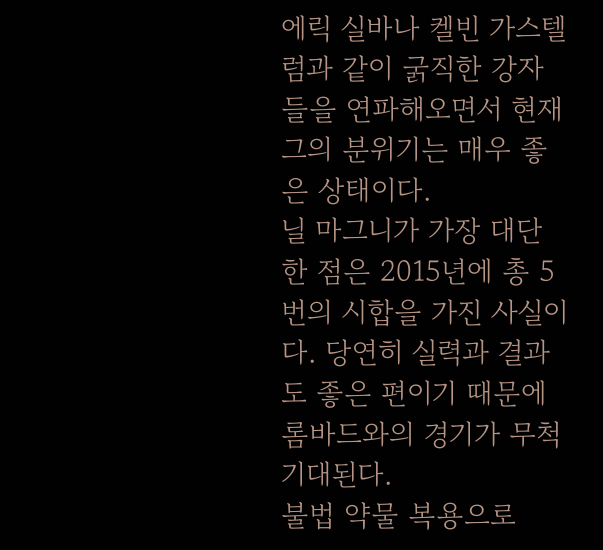에릭 실바나 켈빈 가스텔럼과 같이 굵직한 강자들을 연파해오면서 현재 그의 분위기는 매우 좋은 상태이다.
닐 마그니가 가장 대단한 점은 2015년에 총 5번의 시합을 가진 사실이다. 당연히 실력과 결과도 좋은 편이기 때문에 롬바드와의 경기가 무척 기대된다.
불법 약물 복용으로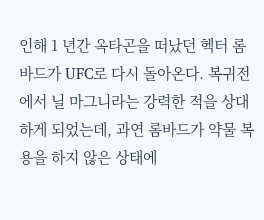인해 1 년간 옥타곤을 떠났던 헥터 롬바드가 UFC로 다시 돌아온다. 복귀전에서 닐 마그니라는 강력한 적을 상대하게 되었는데, 과연 롬바드가 약물 복용을 하지 않은 상태에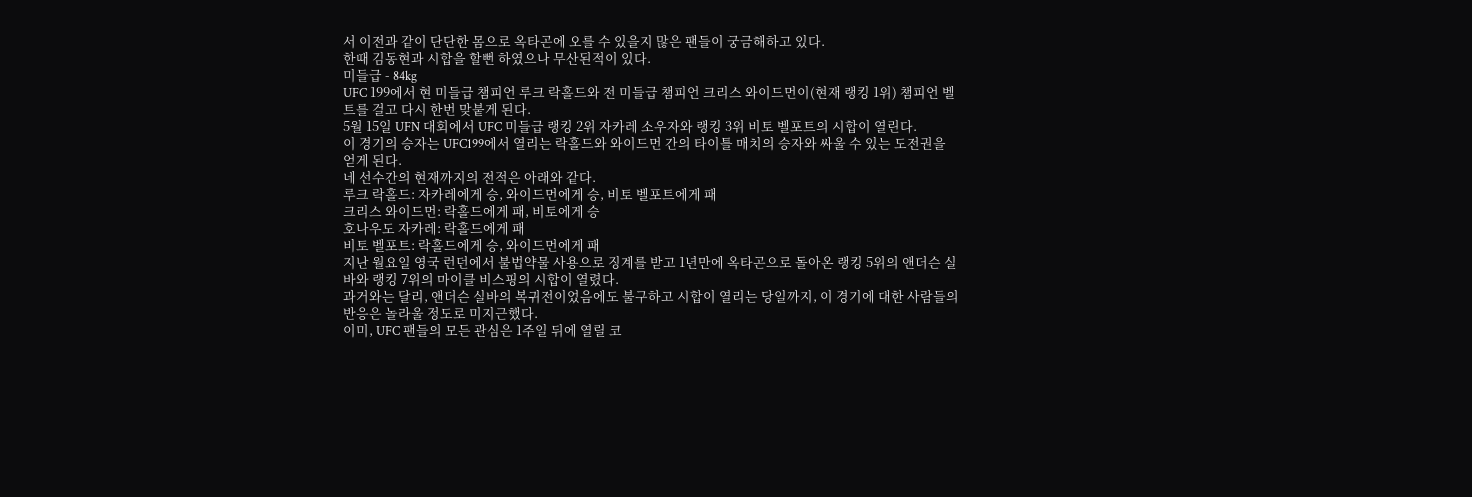서 이전과 같이 단단한 몸으로 옥타곤에 오를 수 있을지 많은 팬들이 궁금해하고 있다.
한때 김동현과 시합을 할뻔 하였으나 무산된적이 있다.
미들급 - 84kg
UFC 199에서 현 미들급 챔피언 루크 락홀드와 전 미들급 챔피언 크리스 와이드먼이(현재 랭킹 1위) 챔피언 벨트를 걸고 다시 한번 맞붙게 된다.
5월 15일 UFN 대회에서 UFC 미들급 랭킹 2위 자카레 소우자와 랭킹 3위 비토 벨포트의 시합이 열린다.
이 경기의 승자는 UFC199에서 열리는 락홀드와 와이드먼 간의 타이틀 매치의 승자와 싸울 수 있는 도전권을 얻게 된다.
네 선수간의 현재까지의 전적은 아래와 같다.
루크 락홀드: 자카레에게 승, 와이드먼에게 승, 비토 벨포트에게 패
크리스 와이드먼: 락홀드에게 패, 비토에게 승
호나우도 자카레: 락홀드에게 패
비토 벨포트: 락홀드에게 승, 와이드먼에게 패
지난 월요일 영국 런던에서 불법약물 사용으로 징계를 받고 1년만에 옥타곤으로 돌아온 랭킹 5위의 앤더슨 실바와 랭킹 7위의 마이클 비스핑의 시합이 열렸다.
과거와는 달리, 앤더슨 실바의 복귀전이었음에도 불구하고 시합이 열리는 당일까지, 이 경기에 대한 사람들의 반응은 놀라울 정도로 미지근했다.
이미, UFC 팬들의 모든 관심은 1주일 뒤에 열릴 코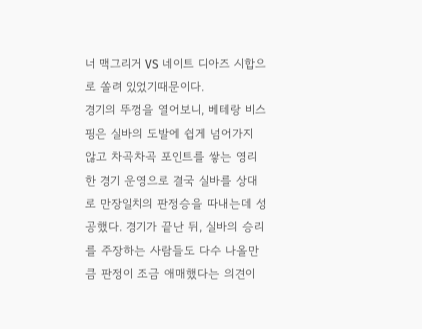너 맥그리거 VS 네이트 디아즈 시합으로 쏠려 있었기때문이다.
경기의 뚜껑을 열어보니, 베테랑 비스핑은 실바의 도발에 쉽게 넘어가지 않고 차곡차곡 포인트를 쌓는 영리한 경기 운영으로 결국 실바를 상대로 만장일치의 판정승을 따내는데 성공했다. 경기가 끝난 뒤, 실바의 승리를 주장하는 사람들도 다수 나올만큼 판정이 조금 애매했다는 의견이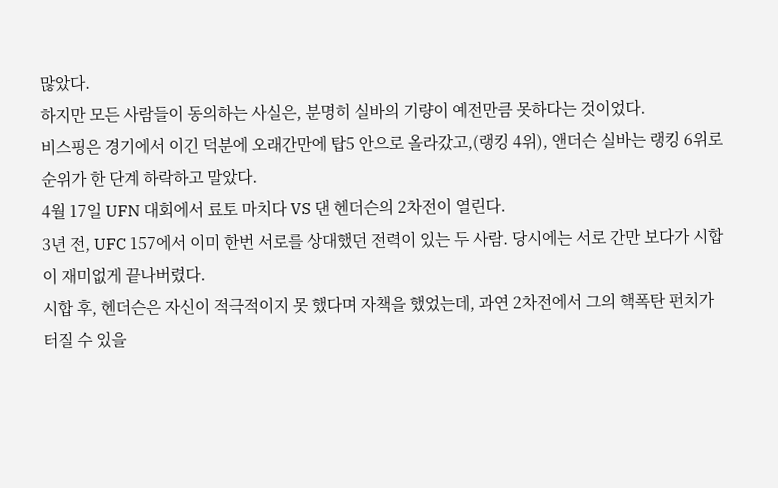많았다.
하지만 모든 사람들이 동의하는 사실은, 분명히 실바의 기량이 예전만큼 못하다는 것이었다.
비스핑은 경기에서 이긴 덕분에 오래간만에 탑5 안으로 올라갔고,(랭킹 4위), 앤더슨 실바는 랭킹 6위로 순위가 한 단계 하락하고 말았다.
4월 17일 UFN 대회에서 료토 마치다 VS 댄 헨더슨의 2차전이 열린다.
3년 전, UFC 157에서 이미 한번 서로를 상대했던 전력이 있는 두 사람. 당시에는 서로 간만 보다가 시합이 재미없게 끝나버렸다.
시합 후, 헨더슨은 자신이 적극적이지 못 했다며 자책을 했었는데, 과연 2차전에서 그의 핵폭탄 펀치가 터질 수 있을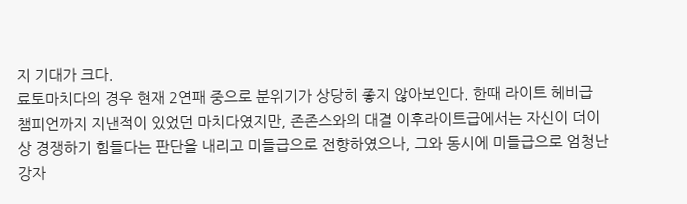지 기대가 크다.
료토마치다의 경우 현재 2연패 중으로 분위기가 상당히 좋지 않아보인다. 한때 라이트 헤비급 챔피언까지 지낸적이 있었던 마치다였지만, 존존스와의 대결 이후라이트급에서는 자신이 더이상 경쟁하기 힘들다는 판단을 내리고 미들급으로 전향하였으나, 그와 동시에 미들급으로 엄청난 강자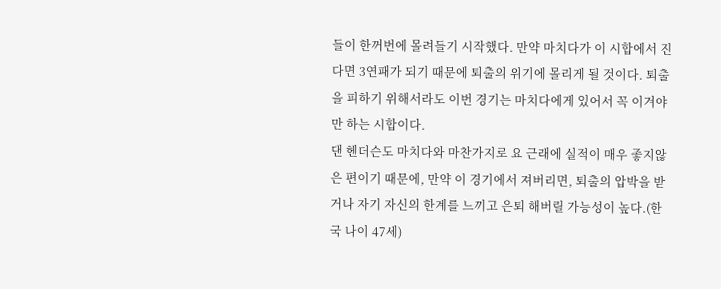들이 한꺼번에 몰려들기 시작했다. 만약 마치다가 이 시합에서 진다면 3연패가 되기 때문에 퇴출의 위기에 몰리게 될 것이다. 퇴출을 피하기 위해서라도 이번 경기는 마치다에게 있어서 꼭 이겨야만 하는 시합이다.
댄 헨더슨도 마치다와 마찬가지로 요 근래에 실적이 매우 좋지않은 편이기 때문에, 만약 이 경기에서 져버리면, 퇴출의 압박을 받거나 자기 자신의 한계를 느끼고 은퇴 해버릴 가능성이 높다.(한국 나이 47세)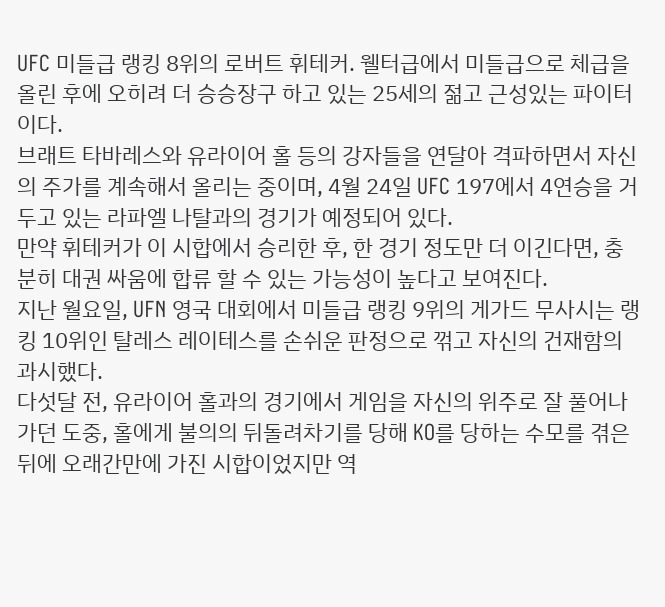UFC 미들급 랭킹 8위의 로버트 휘테커. 웰터급에서 미들급으로 체급을 올린 후에 오히려 더 승승장구 하고 있는 25세의 젊고 근성있는 파이터이다.
브래트 타바레스와 유라이어 홀 등의 강자들을 연달아 격파하면서 자신의 주가를 계속해서 올리는 중이며, 4월 24일 UFC 197에서 4연승을 거두고 있는 라파엘 나탈과의 경기가 예정되어 있다.
만약 휘테커가 이 시합에서 승리한 후, 한 경기 정도만 더 이긴다면, 충분히 대권 싸움에 합류 할 수 있는 가능성이 높다고 보여진다.
지난 월요일, UFN 영국 대회에서 미들급 랭킹 9위의 게가드 무사시는 랭킹 10위인 탈레스 레이테스를 손쉬운 판정으로 꺾고 자신의 건재함의 과시했다.
다섯달 전, 유라이어 홀과의 경기에서 게임을 자신의 위주로 잘 풀어나가던 도중, 홀에게 불의의 뒤돌려차기를 당해 KO를 당하는 수모를 겪은 뒤에 오래간만에 가진 시합이었지만 역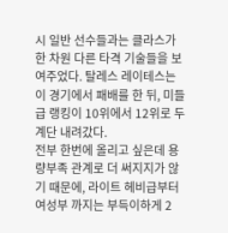시 일반 선수들과는 클라스가 한 차원 다른 타격 기술들을 보여주었다. 탈레스 레이테스는 이 경기에서 패배를 한 뒤, 미들급 랭킹이 10위에서 12위로 두 계단 내려갔다.
전부 한번에 올리고 싶은데 용량부족 관계로 더 써지지가 않기 때문에, 라이트 헤비급부터 여성부 까지는 부득이하게 2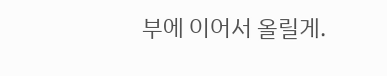부에 이어서 올릴게.